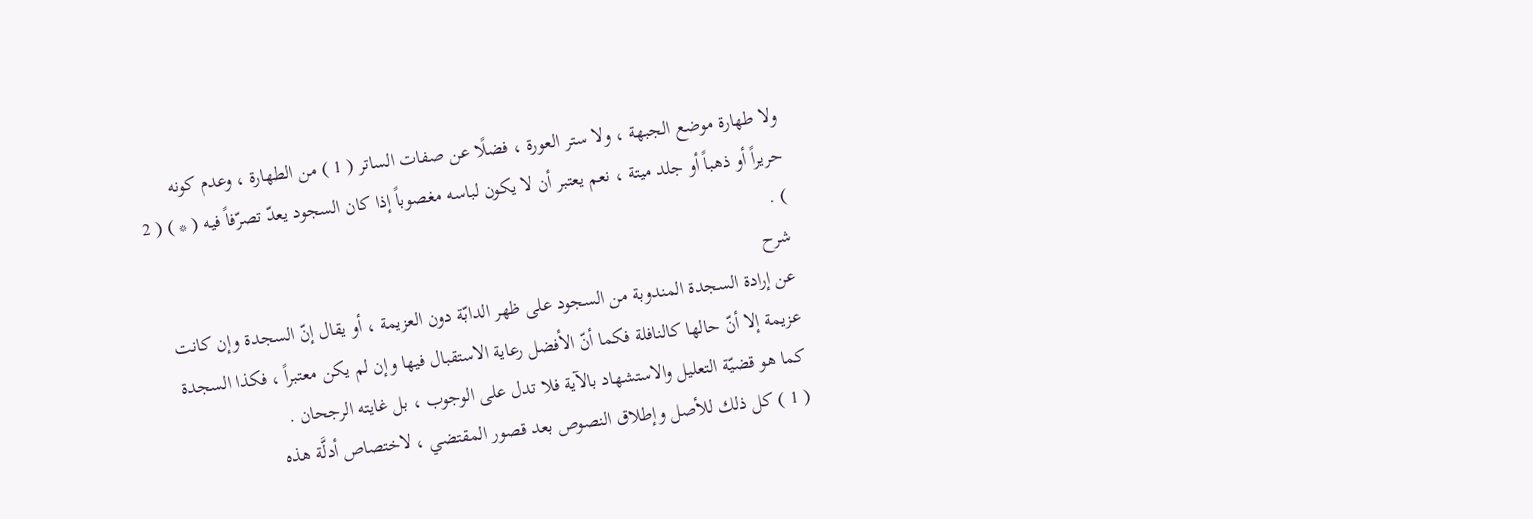ولا طهارة موضع الجبهة ، ولا ستر العورة ، فضلًا عن صفات الساتر ( 1 ) من الطهارة ، وعدم كونه حريراً أو ذهباً أو جلد ميتة ، نعم يعتبر أن لا يكون لباسه مغصوباً إذا كان السجود يعدّ تصرّفاً فيه ( * ) ( 2 ) .
شرح
عن إرادة السجدة المندوبة من السجود على ظهر الدابّة دون العزيمة ، أو يقال إنّ السجدة وإن كانت عزيمة إلا أنّ حالها كالنافلة فكما أنّ الأفضل رعاية الاستقبال فيها وإن لم يكن معتبراً ، فكذا السجدة كما هو قضيّة التعليل والاستشهاد بالآية فلا تدل على الوجوب ، بل غايته الرجحان .
( 1 ) كل ذلك للأصل وإطلاق النصوص بعد قصور المقتضي ، لاختصاص أدلَّة هذه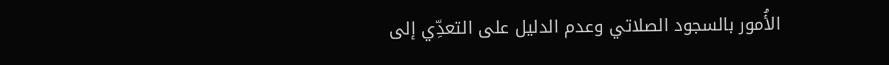الأُمور بالسجود الصلاتي وعدم الدليل على التعدِّي إلى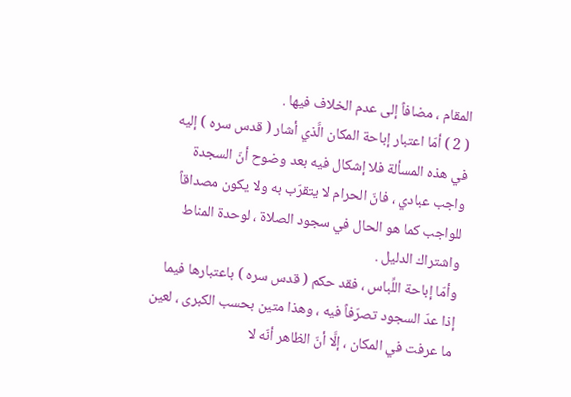المقام ، مضافاً إلى عدم الخلاف فيها .
( 2 ) أمّا اعتبار إباحة المكان الَّذي أشار ( قدس سره ) إليه في هذه المسألة فلا إشكال فيه بعد وضوح أنّ السجدة واجب عبادي ، فانّ الحرام لا يتقرّب به ولا يكون مصداقاً للواجب كما هو الحال في سجود الصلاة ، لوحدة المناط واشتراك الدليل .
وأمّا إباحة اللِّباس ، فقد حكم ( قدس سره ) باعتبارها فيما إذا عدّ السجود تصرّفاً فيه ، وهذا متين بحسب الكبرى ، لعين ما عرفت في المكان ، إلَّا أنّ الظاهر أنّه لا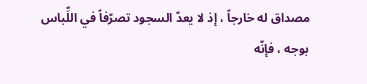مصداق له خارجاً ، إذ لا يعدّ السجود تصرّفاً في اللِّباس بوجه ، فإنّه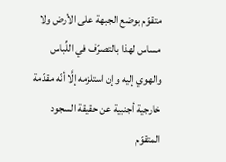متقوّم بوضع الجبهة على الأرض ولا مساس لهذا بالتصرّف في اللِّباس والهوي إليه وإن استلزمه إلَّا أنّه مقدّمة خارجية أجنبية عن حقيقة السجود المتقوّم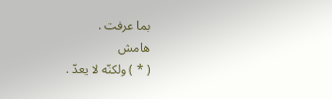بما عرفت .
هامش
( * ) ولكنّه لا يعدّ .